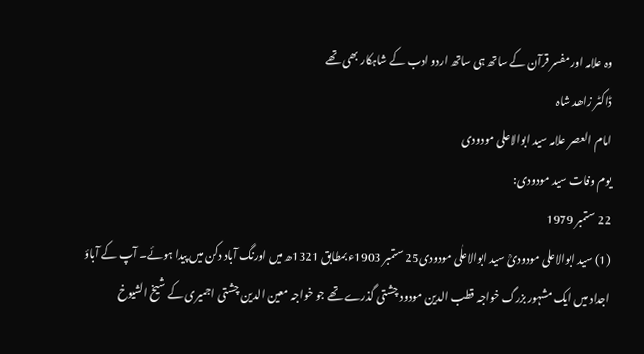وہ علامہ اور مفسر قرآن کے ساتھ ہی ساتھ اردو ادب کے شاہکار بھی تھے
ڈاکٹر زاھد شاہ
امام العصر علامہ سید ابوالاعلی مودودی
یوم وفات سید مودودی:
22 ستمبر 1979
(1) سید ابوالاعلی مودودیؒ سید ابوالاعلٰی مودودی25 ستمبر 1903ء بمطابق 1321ھ میں اورنگ آباد دکن میں پیدا ہوئے۔ آپ کے آباؤ اجداد میں ایک مشہور بزرگ خواجہ قطب الدین مودود چشتی گذرے تھے جو خواجہ معین الدین چشتی اجمیری کے شیخ الشیوخ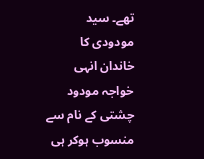تھے۔ سید مودودی کا خاندان انہی خواجہ مودود چشتی کے نام سے منسوب ہوکر ہی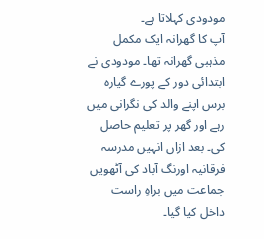مودودی کہلاتا ہے۔
آپ کا گھرانہ ایک مکمل مذہبی گھرانہ تھا۔ مودودی نے ابتدائی دور کے پورے گیارہ برس اپنے والد کی نگرانی میں رہے اور گھر پر تعلیم حاصل کی۔ بعد ازاں انہیں مدرسہ فرقانیہ اورنگ آباد کی آٹھویں جماعت میں براہِ راست داخل کیا گیا۔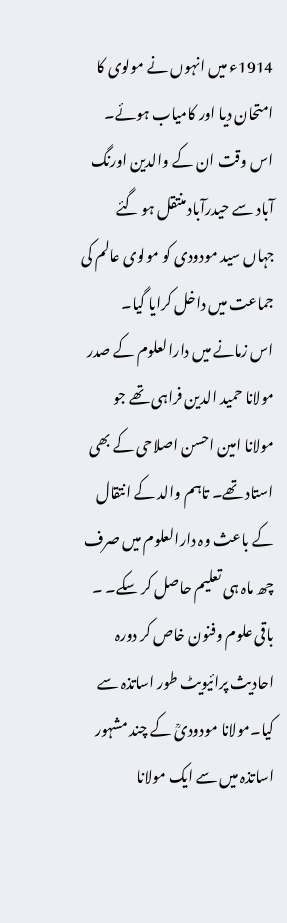1914ء میں انہوں نے مولوی کا امتحان دیا اور کامیاب ہوئے۔ اس وقت ان کے والدین اورنگ آباد سے حیدرآباد منتقل ہو گئے جہاں سید مودودی کو مولوی عالم کی جماعت میں داخل کرایا گیا۔
اس زمانے میں دارالعلوم کے صدر مولانا حمید الدین فراہی تھے جو مولانا امین احسن اصلاحی کے بھی استاد تھے۔ تاہم والد کے انتقال کے باعث وہ دارالعلوم میں صرف چھ ماہ ہی تعلیم حاصل کر سکے۔ ۔ باقی علوم وفنون خاص کر دورہ احادیث پرائیویٹ طور اساتذہ سے کیا۔مولانا مودودیؒ کے چند مشہور اساتذہ میں سے ایک مولانا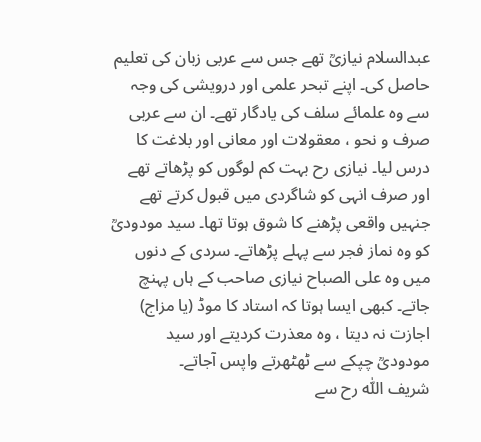عبدالسلام نیازیؒ تھے جس سے عربی زبان کی تعلیم حاصل کی۔ اپنے تبحر علمی اور درویشی کی وجہ سے وہ علمائے سلف کی یادگار تھے۔ ان سے عربی صرف و نحو ، معقولات اور معانی اور بلاغت کا درس لیا۔ نیازی رح بہت کم لوگوں کو پڑھاتے تھے اور صرف انہی کو شاگردی میں قبول کرتے تھے جنہیں واقعی پڑھنے کا شوق ہوتا تھا۔ سید مودودیؒ کو وہ نماز فجر سے پہلے پڑھاتے۔ سردی کے دنوں میں وہ علی الصباح نیازی صاحب کے ہاں پہنچ جاتے۔ کبھی ایسا ہوتا کہ استاد کا موڈ (یا مزاج) اجازت نہ دیتا ، وہ معذرت کردیتے اور سید مودودیؒ چپکے سے ٹھٹھرتے واپس آجاتے۔
شریف اللّٰہ رح سے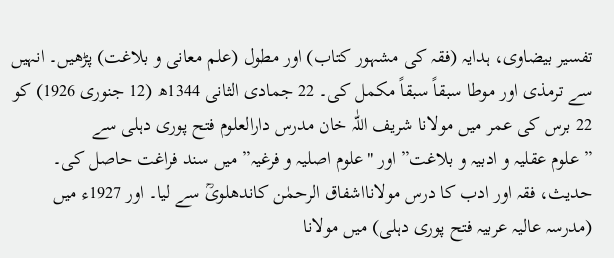تفسیر بیضاوی، ہدایہ (فقہ کی مشہور کتاب) اور مطول (علم معانی و بلاغت) پڑھیں۔ انہیں سے ترمذی اور موطا سبقاً سبقاً مکمل کی۔ 22 جمادی الثانی 1344ھ (12 جنوری 1926) کو 22 برس کی عمر میں مولانا شریف اللّٰہ خان مدرس دارالعلوم فتح پوری دہلی سے
” علوم عقلیہ و ادبیہ و بلاغت” اور "علوم اصلیہ و فرغیہ” میں سند فراغت حاصل کی۔
حدیث، فقہ اور ادب کا درس مولانااشفاق الرحمٰن کاندھلویؒ سے لیا۔ اور 1927ء میں (مدرسہ عالیہ عربیہ فتح پوری دہلی) میں مولانا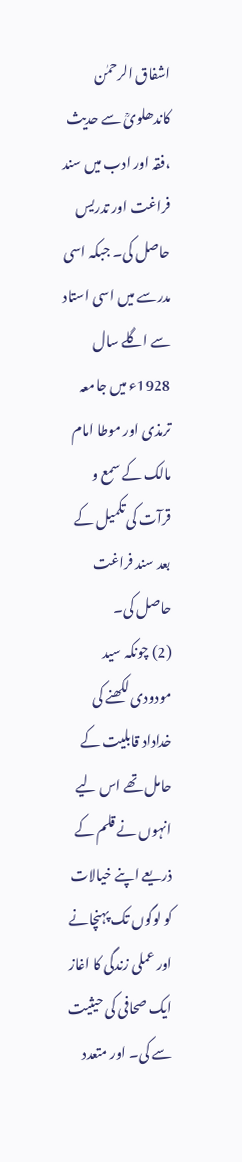اشفاق الرحمٰن کاندھلویؒ سے حدیث ،فقہ اور ادب میں سند فراغت اور تدریس حاصل کی۔ جبکہ اسی مدرسے میں اسی استاد سے اگلے سال 1928ء میں جامعہ ترمذی اور موطا امام مالک کے سمع و قرآت کی تکمیل کے بعد سند فراغت حاصل کی۔
(2) چونکہ سید مودودی لکھنے کی خداداد قابلیت کے حامل تھے اس لیے انہوں نے قلم کے ذریعے اپنے خیالات کو لوگوں تک پہنچانے اور عملی زندگی کا اغاز ایک صحافی کی حیثیت سے کی۔ اور متعدد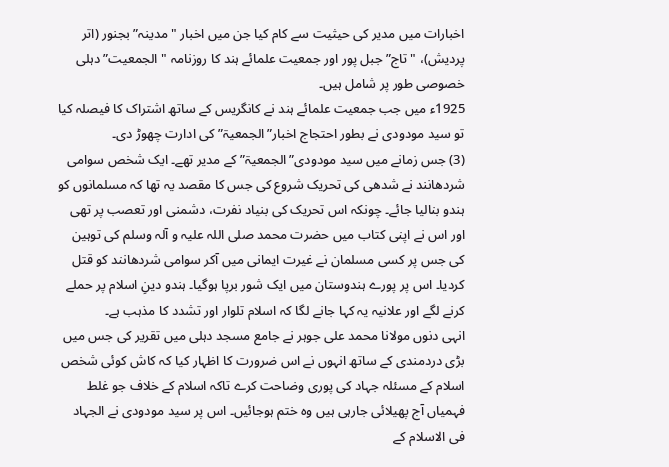اخبارات میں مدیر کی حیثیت سے کام کیا جن میں اخبار "مدینہ” بجنور (اتر پردیش)، "تاج” جبل پور اور جمعیت علمائے ہند کا روزنامہ "الجمعیت” دہلی خصوصی طور پر شامل ہیں۔
1925ء میں جب جمعیت علمائے ہند نے کانگریس کے ساتھ اشتراک کا فیصلہ کیا تو سید مودودی نے بطور احتجاج اخبار”الجمعیۃ” کی ادارت چھوڑ دی۔
(3) جس زمانے میں سید مودودی”الجمعیۃ” کے مدیر تھے۔ ایک شخص سوامی شردھانند نے شدھی کی تحریک شروع کی جس کا مقصد یہ تھا کہ مسلمانوں کو ہندو بنالیا جائے۔ چونکہ اس تحریک کی بنیاد نفرت، دشمنی اور تعصب پر تھی اور اس نے اپنی کتاب میں حضرت محمد صلی اللہ علیہ و آلہ وسلم کی توہین کی جس پر کسی مسلمان نے غیرت ایمانی میں آکر سوامی شردھانند کو قتل کردیا۔ اس پر پورے ہندوستان میں ایک شور برپا ہوگیا۔ ہندو دینِ اسلام پر حملے کرنے لگے اور علانیہ یہ کہا جانے لگا کہ اسلام تلوار اور تشدد کا مذہب ہے۔
انہی دنوں مولانا محمد علی جوہر نے جامع مسجد دہلی میں تقریر کی جس میں بڑی دردمندی کے ساتھ انہوں نے اس ضرورت کا اظہار کیا کہ کاش کوئی شخص اسلام کے مسئلہ جہاد کی پوری وضاحت کرے تاکہ اسلام کے خلاف جو غلط فہمیاں آج پھیلائی جارہی ہیں وہ ختم ہوجائیں۔ اس پر سید مودودی نے الجہاد فی الاسلام کے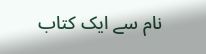نام سے ایک کتاب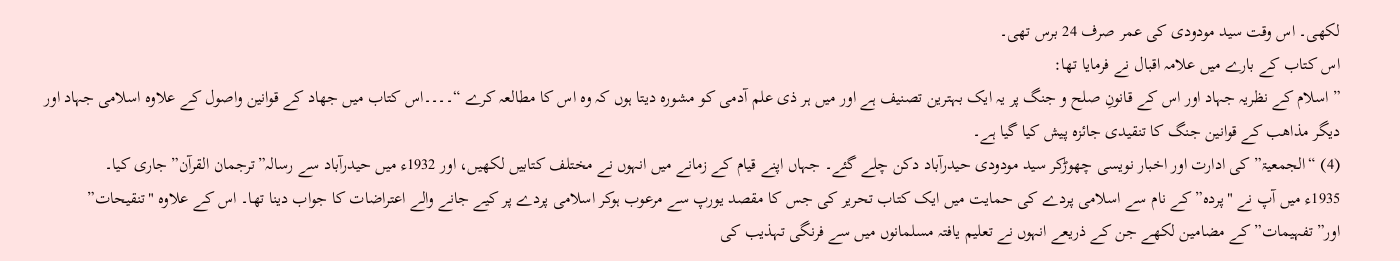لکھی۔ اس وقت سید مودودی کی عمر صرف 24 برس تھی۔
اس کتاب کے بارے میں علامہ اقبال نے فرمایا تھا:
” اسلام کے نظریہ جہاد اور اس کے قانونِ صلح و جنگ پر یہ ایک بہترین تصنیف ہے اور میں ہر ذی علم آدمی کو مشورہ دیتا ہوں کہ وہ اس کا مطالعہ کرے “۔۔۔۔اس کتاب میں جھاد کے قوانین واصول کے علاوہ اسلامی جہاد اور دیگر مذاھب کے قوانین جنگ کا تنقیدی جائزہ پیش کیا گیا ہے۔
(4) “الجمعیۃ” کی ادارت اور اخبار نویسی چھوڑکر سید مودودی حیدرآباد دکن چلے گئے۔ جہاں اپنے قیام کے زمانے میں انہوں نے مختلف کتابیں لکھیں، اور 1932ء میں حیدرآباد سے رسالہ”ترجمان القرآن” جاری کیا۔
1935ء میں آپ نے "پردہ” کے نام سے اسلامی پردے کی حمایت میں ایک کتاب تحریر کی جس کا مقصد یورپ سے مرعوب ہوکر اسلامی پردے پر کیے جانے والے اعتراضات کا جواب دینا تھا۔ اس کے علاوہ "تنقیحات” اور”تفہیمات” کے مضامین لکھے جن کے ذریعے انہوں نے تعلیم یافتہ مسلمانوں میں سے فرنگی تہذیب کی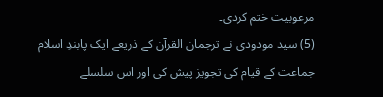مرعوبیت ختم کردی۔
(5) سید مودودی نے ترجمان القرآن کے ذریعے ایک پابندِ اسلام جماعت کے قیام کی تجویز پیش کی اور اس سلسلے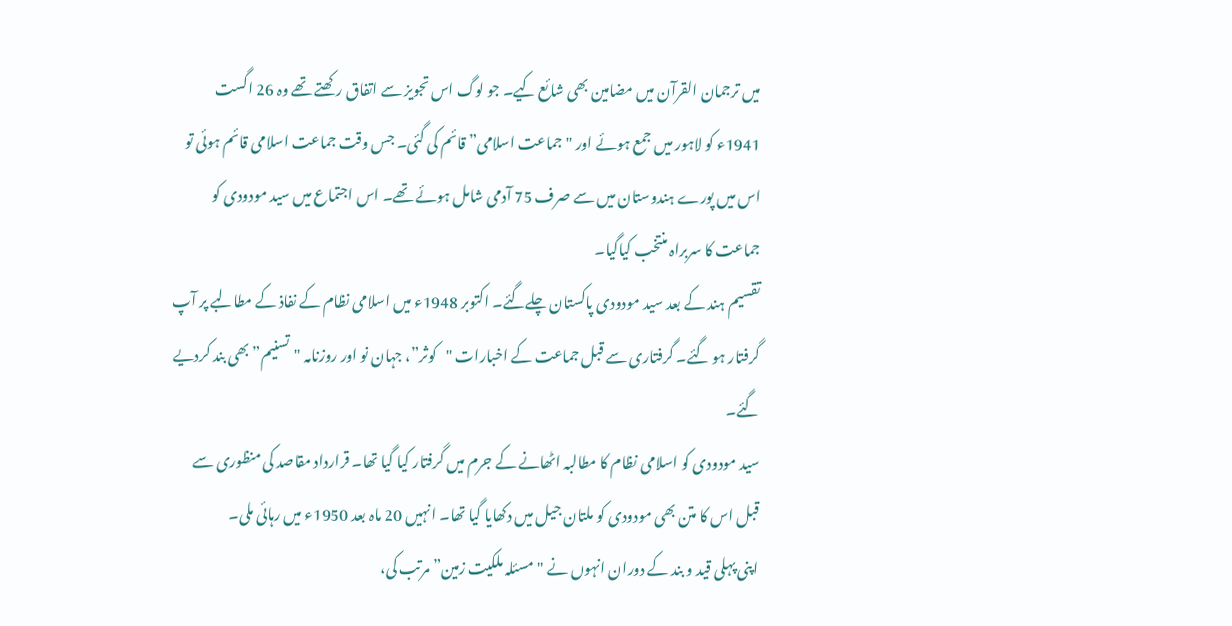میں ترجمان القرآن میں مضامین بھی شائع کیے۔ جو لوگ اس تجویز سے اتفاق رکھتے تھے وہ 26 اگست 1941ء کو لاہور میں جمع ہوئے اور "جماعت اسلامی” قائم کی گئی۔ جس وقت جماعت اسلامی قائم ہوئی تو اس میں پورے ہندوستان میں سے صرف 75 آدمی شامل ہوئے تھے۔ اس اجتماع میں سید مودودی کو جماعت کا سربراہ منتخب کیاگیا۔
تقسیم ہند کے بعد سید مودودی پاکستان چلےگئے۔ اکتوبر 1948ء میں اسلامی نظام کے نفاذ کے مطالبے پر آپ گرفتار ہو گئے۔ گرفتاری سے قبل جماعت کے اخبارات "کوثر”، جہان نو اور روزنامہ "تسنیم” بھی بند کردیے گئے۔
سید مودودی کو اسلامی نظام کا مطالبہ اٹھانے کے جرم میں گرفتار کیا گیا تھا۔ قرارداد مقاصد کی منظوری سے قبل اس کا متن بھی مودودی کو ملتان جیل میں دکھایا گیا تھا۔ انہیں 20 ماہ بعد 1950ء میں رہائی ملی۔
اپنی پہلی قید و بند کے دوران انہوں نے "مسئلہ ملکیت زمین” مرتب کی،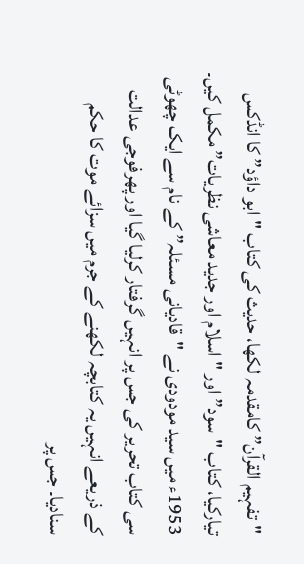"تفہیم القرآن” کامقدمہ لکھا، حدیث کی کتاب "ابو داؤد” کا انڈکس تیارکیا، کتاب "سود” اور "اسلام اور جدید معاشی نظریات” مکمل کیں۔
1953ء میں سید مودودی نے "قادیانی مسئلہ” کے نام سے ایک چھوٹی سی کتاب تحریر کی جس پر انہیں گرفتار کرلیا گیا اور پھرفوجی عدالت کے ذریعے انہیں یہ کتابچہ لکھنے کے جرم میں سزائے موت کا حکم سنادیا۔ جس پر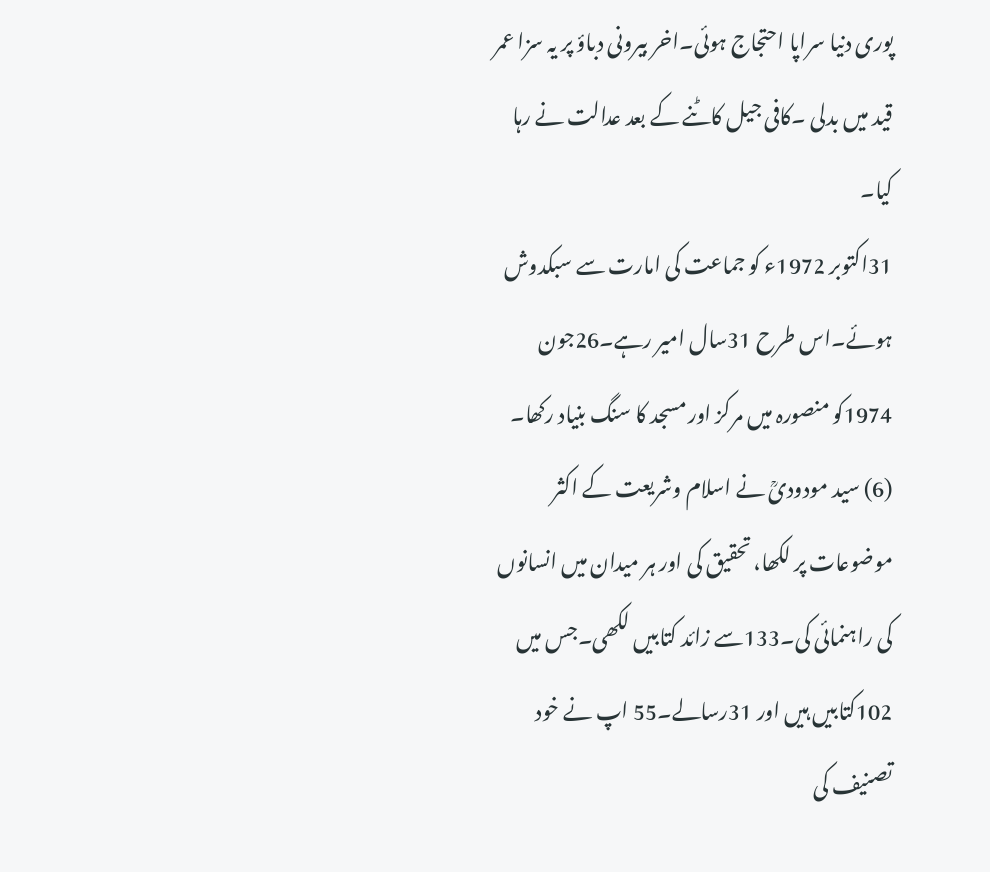پوری دنیا سراپا احتجاج ہوئی۔اخر بیرونی دباؤ پر یہ سزا عمر قید میں بدلی ۔کافی جیل کاٹنے کے بعد عدالت نے رہا کیا۔
31اکتوبر 1972ء کو جماعت کی امارت سے سبکدوش ہوئے۔اس طرح 31سال امیر رہے۔26جون 1974کو منصورہ میں مرکز اور مسجد کا سنگ بنیاد رکھا۔
(6) سید مودودیؒ نے اسلام وشریعت کے اکثر موضوعات پر لکھا، تحقیق کی اور ہر میدان میں انسانوں کی راہنمائی کی۔133سے زائد کتابیں لکھی۔جس میں 102کتابیں ہیں اور 31رسالے۔55 اپ نے خود تصنیف کی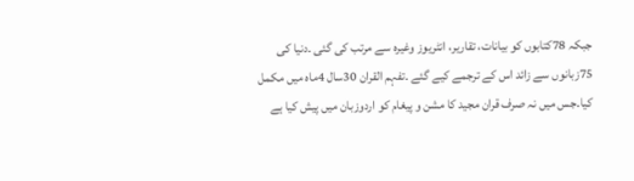جبکہ 78کتابوں کو بیانات، تقاریر، انٹریوز وغیرہ سے مرتب کی گئی ۔دنیا کی 75زبانوں سے زائد اس کے ترجمے کیے گئے ۔تفہم القران 30سال 4ماہ میں مکمل کیا۔جس میں نہ صرف قران مجید کا مشن و پیغام کو اردوزبان میں پیش کیا ہے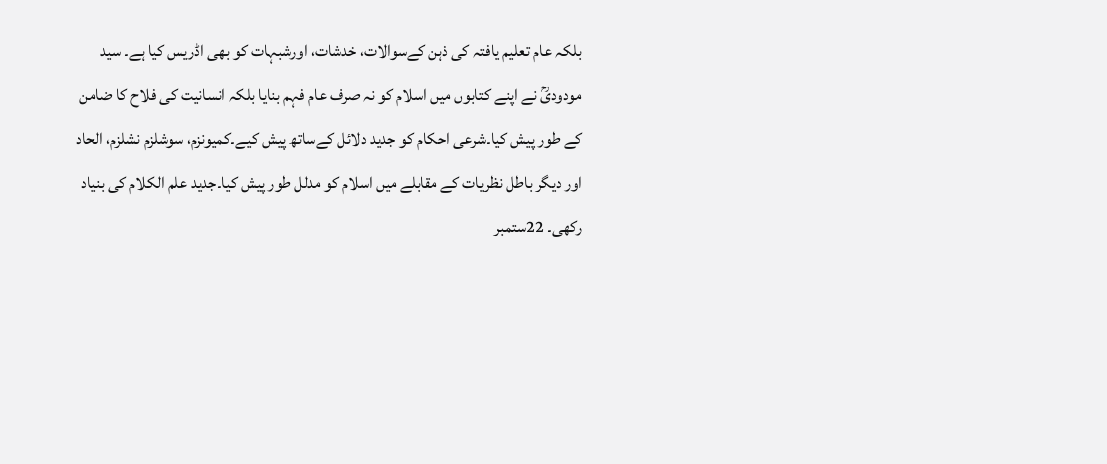بلکہ عام تعلیم یافتہ کی ذہن کےسوالات، خدشات، اورشبہات کو بھی اڈریس کیا ہے۔ سید مودودیؒ نے اپنے کتابوں میں اسلام کو نہ صرف عام فہم بنایا بلکہ انسانیت کی فلاح کا ضامن کے طور پیش کیا۔شرعی احکام کو جدید دلائل کےساتھ پیش کیے۔کمیونزم، سوشلزم نشلزم، الحاد اور دیگر باطل نظریات کے مقابلے میں اسلام کو مدلل طور پیش کیا۔جدید علم الکلام کی بنیاد رکھی۔ 22ستمبر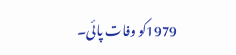1979کو وفات پائی۔